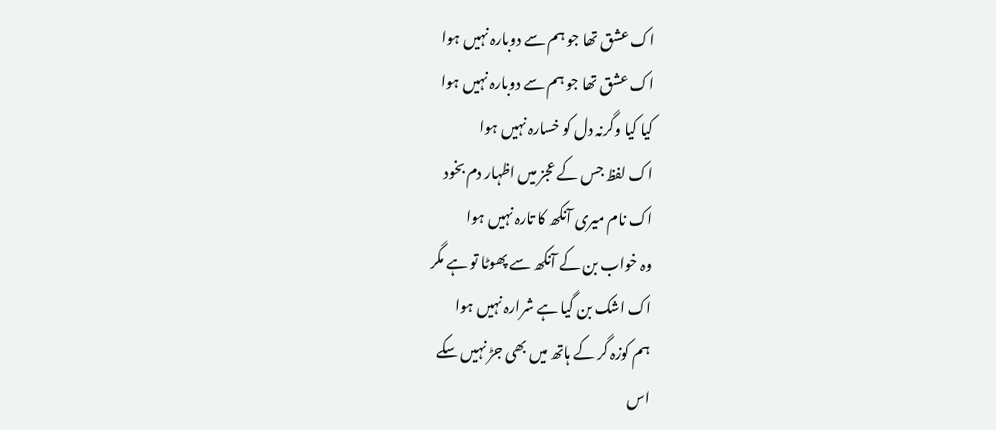اک عشق تھا جو ہم سے دوبارہ نہیں ہوا
اک عشق تھا جو ہم سے دوبارہ نہیں ہوا
کیا کیا وگرنہ دل کو خسارہ نہیں ہوا
اک لفظ جس کے عجز میں اظہار دم بخود
اک نام میری آنکھ کا تارہ نہیں ہوا
وہ خواب بن کے آنکھ سے پھوٹا تو ہے مگر
اک اشک بن گیا ہے شرارہ نہیں ہوا
ہم کوزہ گر کے ہاتھ میں بھی جڑ نہیں سکے
اس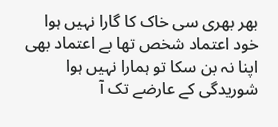بھر بھری سی خاک کا گارا نہیں ہوا
خود اعتماد شخص تھا بے اعتماد بھی
اپنا نہ بن سکا تو ہمارا نہیں ہوا
شوریدگی کے عارضے تک آ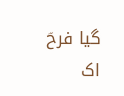گیا فرحؔ
اک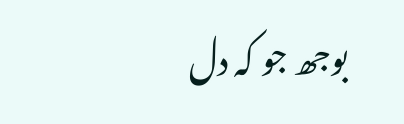بوجھ جو کہ دل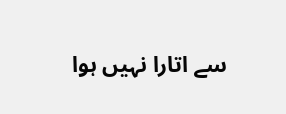سے اتارا نہیں ہوا